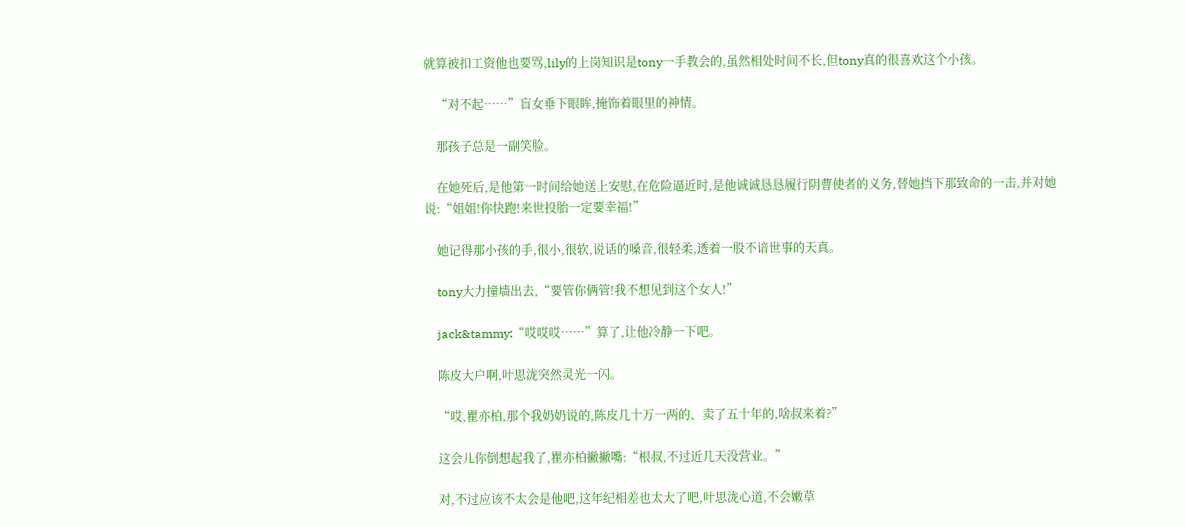就算被扣工资他也要骂,lily的上岗知识是tony一手教会的,虽然相处时间不长,但tony真的很喜欢这个小孩。

    “对不起……”盲女垂下眼眸,掩饰着眼里的神情。

    那孩子总是一副笑脸。

    在她死后,是他第一时间给她送上安慰,在危险逼近时,是他诚诚恳恳履行阴曹使者的义务,替她挡下那致命的一击,并对她说:“姐姐!你快跑!来世投胎一定要幸福!”

    她记得那小孩的手,很小,很软,说话的嗓音,很轻柔,透着一股不谙世事的天真。

    tony大力撞墙出去,“要管你俩管!我不想见到这个女人!”

    jack&tammy:“哎哎哎……”算了,让他冷静一下吧。

    陈皮大户啊,叶思泷突然灵光一闪。

    “哎,瞿亦柏,那个我奶奶说的,陈皮几十万一两的、卖了五十年的,啥叔来着?”

    这会儿你倒想起我了,瞿亦柏撇撇嘴:“根叔,不过近几天没营业。”

    对,不过应该不太会是他吧,这年纪相差也太大了吧,叶思泷心道,不会嫩草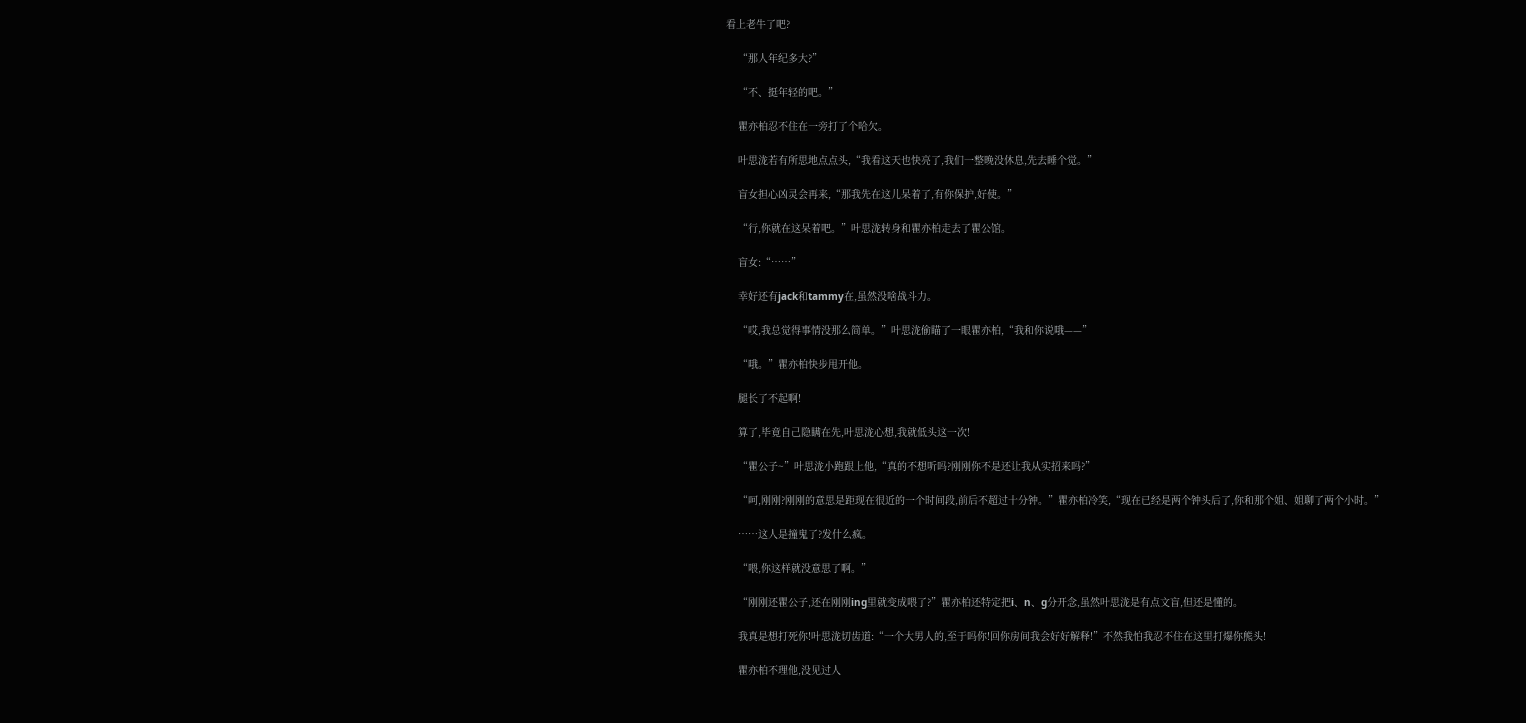看上老牛了吧?

    “那人年纪多大?”

    “不、挺年轻的吧。”

    瞿亦柏忍不住在一旁打了个哈欠。

    叶思泷若有所思地点点头,“我看这天也快亮了,我们一整晚没休息,先去睡个觉。”

    盲女担心凶灵会再来,“那我先在这儿呆着了,有你保护,好使。”

    “行,你就在这呆着吧。”叶思泷转身和瞿亦柏走去了瞿公馆。

    盲女:“……”

    幸好还有jack和tammy在,虽然没啥战斗力。

    “哎,我总觉得事情没那么简单。”叶思泷偷瞄了一眼瞿亦柏,“我和你说哦——”

    “哦。”瞿亦柏快步甩开他。

    腿长了不起啊!

    算了,毕竟自己隐瞒在先,叶思泷心想,我就低头这一次!

    “瞿公子~”叶思泷小跑跟上他,“真的不想听吗?刚刚你不是还让我从实招来吗?”

    “呵,刚刚?刚刚的意思是距现在很近的一个时间段,前后不超过十分钟。”瞿亦柏冷笑,“现在已经是两个钟头后了,你和那个姐、姐聊了两个小时。”

    ……这人是撞鬼了?发什么疯。

    “喂,你这样就没意思了啊。”

    “刚刚还瞿公子,还在刚刚ing里就变成喂了?”瞿亦柏还特定把i、n、g分开念,虽然叶思泷是有点文盲,但还是懂的。

    我真是想打死你!叶思泷切齿道:“一个大男人的,至于吗你!回你房间我会好好解释!”不然我怕我忍不住在这里打爆你熊头!

    瞿亦柏不理他,没见过人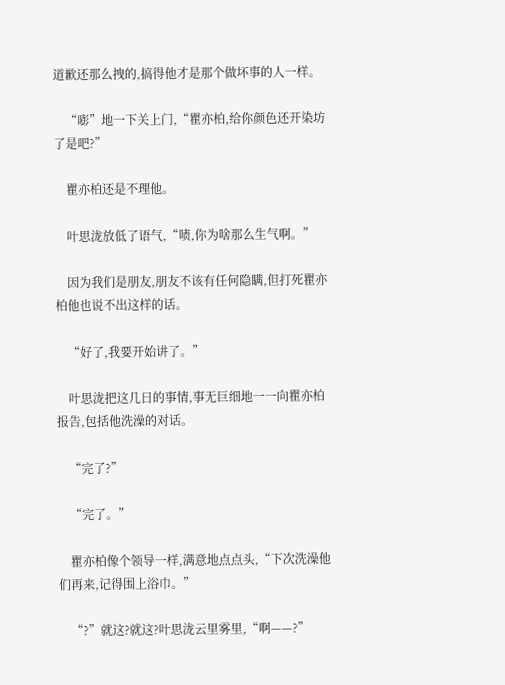道歉还那么拽的,搞得他才是那个做坏事的人一样。

    “嘭”地一下关上门,“瞿亦柏,给你颜色还开染坊了是吧?”

    瞿亦柏还是不理他。

    叶思泷放低了语气,“啧,你为啥那么生气啊。”

    因为我们是朋友,朋友不该有任何隐瞒,但打死瞿亦柏他也说不出这样的话。

    “好了,我要开始讲了。”

    叶思泷把这几日的事情,事无巨细地一一向瞿亦柏报告,包括他洗澡的对话。

    “完了?”

    “完了。”

    瞿亦柏像个领导一样,满意地点点头,“下次洗澡他们再来,记得围上浴巾。”

    “?”就这?就这?叶思泷云里雾里,“啊——?”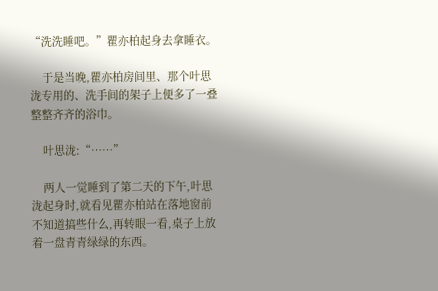“洗洗睡吧。”瞿亦柏起身去拿睡衣。

    于是当晚,瞿亦柏房间里、那个叶思泷专用的、洗手间的架子上便多了一叠整整齐齐的浴巾。

    叶思泷:“……”

    两人一觉睡到了第二天的下午,叶思泷起身时,就看见瞿亦柏站在落地窗前不知道搞些什么,再转眼一看,桌子上放着一盘青青绿绿的东西。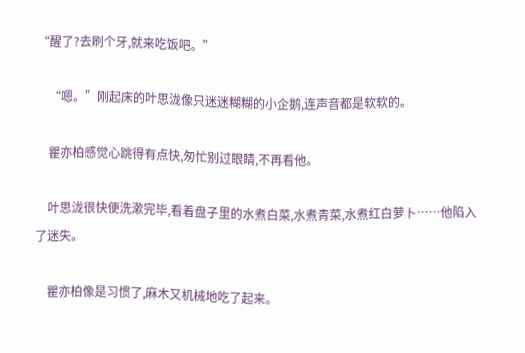“醒了?去刷个牙,就来吃饭吧。”

    “嗯。”刚起床的叶思泷像只迷迷糊糊的小企鹅,连声音都是软软的。

    瞿亦柏感觉心跳得有点快,匆忙别过眼睛,不再看他。

    叶思泷很快便洗漱完毕,看着盘子里的水煮白菜,水煮青菜,水煮红白萝卜……他陷入了迷失。

    瞿亦柏像是习惯了,麻木又机械地吃了起来。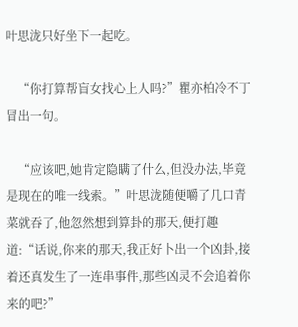叶思泷只好坐下一起吃。

    “你打算帮盲女找心上人吗?”瞿亦柏冷不丁冒出一句。

    “应该吧,她肯定隐瞒了什么,但没办法,毕竟是现在的唯一线索。”叶思泷随便嚼了几口青菜就吞了,他忽然想到算卦的那天,便打趣道:“话说,你来的那天,我正好卜出一个凶卦,接着还真发生了一连串事件,那些凶灵不会追着你来的吧?”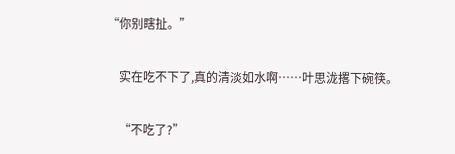“你别瞎扯。”

    实在吃不下了,真的清淡如水啊……叶思泷撂下碗筷。

    “不吃了?”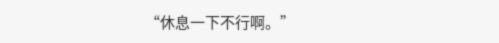“休息一下不行啊。”